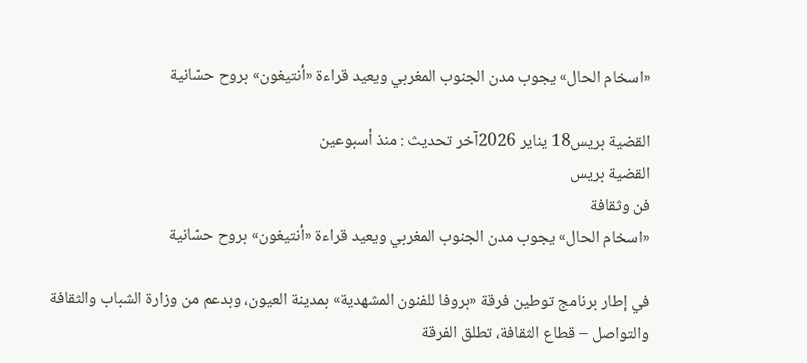«اسخام الحال» يجوب مدن الجنوب المغربي ويعيد قراءة «أنتيغون» بروح حسّانية

القضية بريس18 يناير 2026آخر تحديث : منذ أسبوعين
القضية بريس
فن وثقافة
«اسخام الحال» يجوب مدن الجنوب المغربي ويعيد قراءة «أنتيغون» بروح حسّانية

في إطار برنامج توطين فرقة «بروفا للفنون المشهدية» بمدينة العيون، وبدعم من وزارة الشباب والثقافة والتواصل – قطاع الثقافة، تطلق الفرقة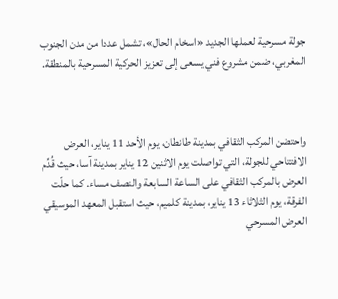جولة مسرحية لعملها الجديد «اسخام الحال»، تشمل عددا من مدن الجنوب المغربي، ضمن مشروع فني يسعى إلى تعزيز الحركية المسرحية بالمنطقة.



واحتضن المركب الثقافي بمدينة طانطان، يوم الأحد 11 يناير، العرض الافتتاحي للجولة، التي تواصلت يوم الاثنين 12 يناير بمدينة آسا، حيث قُدِّم العرض بالمركب الثقافي على الساعة السابعة والنصف مساء. كما حلّت الفرقة، يوم الثلاثاء 13 يناير، بمدينة كلميم، حيث استقبل المعهد الموسيقي العرض المسرحي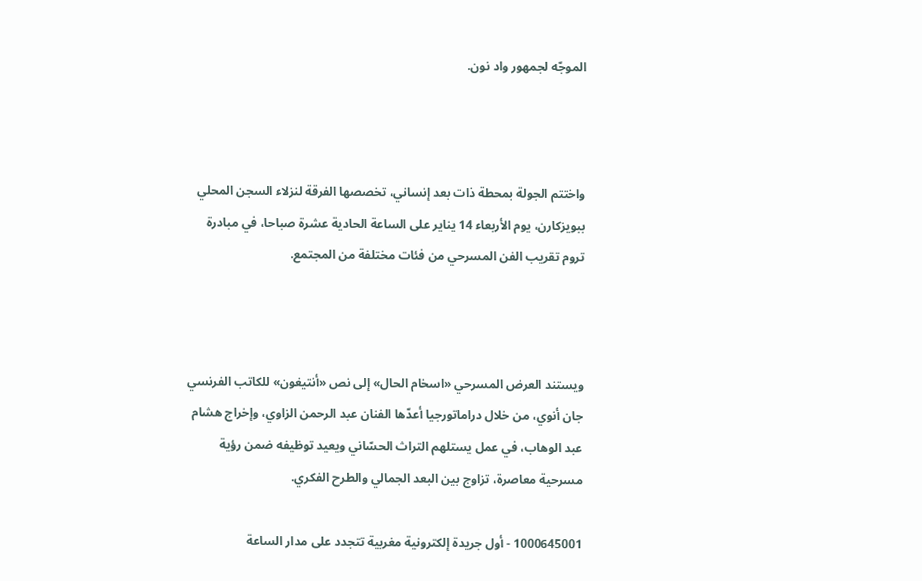الموجّه لجمهور واد نون.



واختتم الجولة بمحطة ذات بعد إنساني، تخصصها الفرقة لنزلاء السجن المحلي ببويزكارن، يوم الأربعاء 14 يناير على الساعة الحادية عشرة صباحا، في مبادرة تروم تقريب الفن المسرحي من فئات مختلفة من المجتمع.



ويستند العرض المسرحي «اسخام الحال» إلى نص «أنتيغون» للكاتب الفرنسي جان أنوي، من خلال دراماتورجيا أعدّها الفنان عبد الرحمن الزاوي، وإخراج هشام عبد الوهاب، في عمل يستلهم التراث الحسّاني ويعيد توظيفه ضمن رؤية مسرحية معاصرة، تزاوج بين البعد الجمالي والطرح الفكري.

1000645001 - أول جريدة إلكترونية مغربية تتجدد على مدار الساعة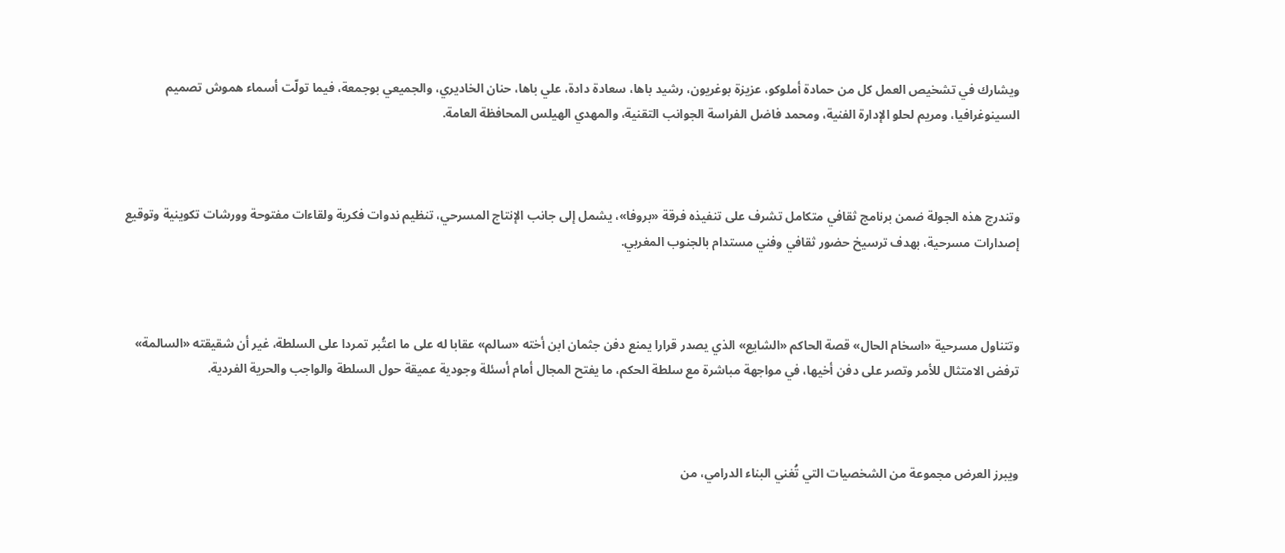ويشارك في تشخيص العمل كل من حمادة أملوكو، عزيزة بوغريون، رشيد باها، سعادة دادة، علي باها، حنان الخاديري، والجميعي بوجمعة، فيما تولّت أسماء هموش تصميم السينوغرافيا، ومريم لحلو الإدارة الفنية، ومحمد فاضل الفراسة الجوانب التقنية، والمهدي الهيلس المحافظة العامة.



وتندرج هذه الجولة ضمن برنامج ثقافي متكامل تشرف على تنفيذه فرقة «بروفا»، يشمل إلى جانب الإنتاج المسرحي، تنظيم ندوات فكرية ولقاءات مفتوحة وورشات تكوينية وتوقيع إصدارات مسرحية، بهدف ترسيخ حضور ثقافي وفني مستدام بالجنوب المغربي.



وتتناول مسرحية «اسخام الحال» قصة الحاكم «الشايع» الذي يصدر قرارا يمنع دفن جثمان ابن أخته «سالم» عقابا له على ما اعتُبر تمردا على السلطة، غير أن شقيقته «السالمة» ترفض الامتثال للأمر وتصر على دفن أخيها، في مواجهة مباشرة مع سلطة الحكم، ما يفتح المجال أمام أسئلة وجودية عميقة حول السلطة والواجب والحرية الفردية.



ويبرز العرض مجموعة من الشخصيات التي تُغني البناء الدرامي، من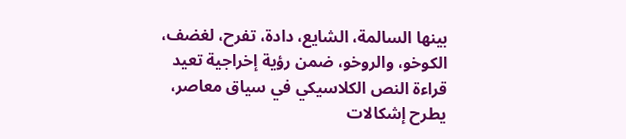بينها السالمة، الشايع، دادة، تفرح، لغضف، الكوخو، والروخو، ضمن رؤية إخراجية تعيد قراءة النص الكلاسيكي في سياق معاصر، يطرح إشكالات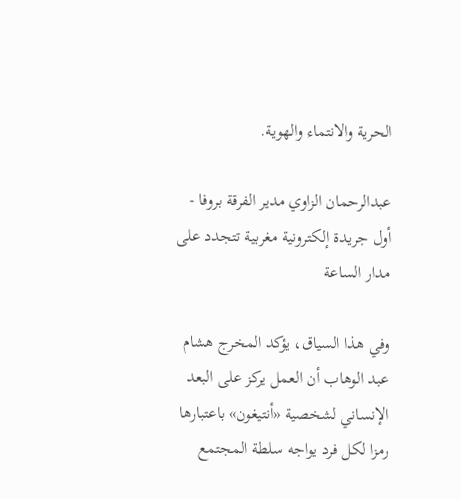الحرية والانتماء والهوية.

عبدالرحمان الزاوي مدير الفرقة بروفا - أول جريدة إلكترونية مغربية تتجدد على مدار الساعة

وفي هذا السياق، يؤكد المخرج هشام عبد الوهاب أن العمل يركز على البعد الإنساني لشخصية «أنتيغون» باعتبارها رمزا لكل فرد يواجه سلطة المجتمع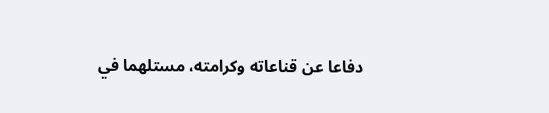دفاعا عن قناعاته وكرامته، مستلهما في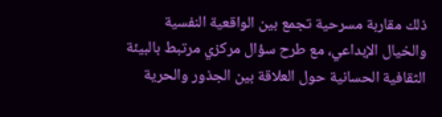ذلك مقاربة مسرحية تجمع بين الواقعية النفسية والخيال الإبداعي، مع طرح سؤال مركزي مرتبط بالبيئة الثقافية الحسانية حول العلاقة بين الجذور والحرية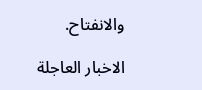والانفتاح.

الاخبار العاجلة